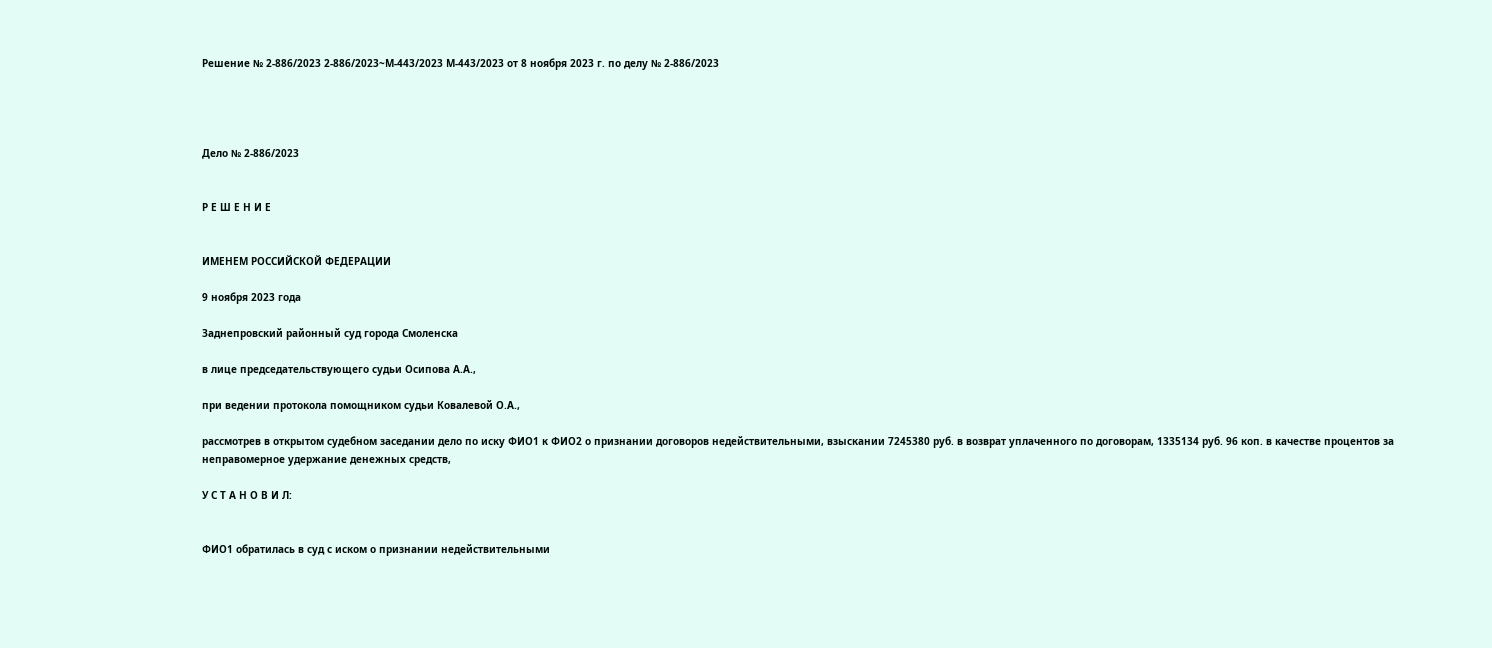Решение № 2-886/2023 2-886/2023~М-443/2023 М-443/2023 от 8 ноября 2023 г. по делу № 2-886/2023




Дело № 2-886/2023


Р Е Ш Е Н И Е


ИМЕНЕМ РОССИЙСКОЙ ФЕДЕРАЦИИ

9 ноября 2023 года

Заднепровский районный суд города Смоленска

в лице председательствующего судьи Осипова А.А.,

при ведении протокола помощником судьи Ковалевой О.А.,

рассмотрев в открытом судебном заседании дело по иску ФИО1 к ФИО2 о признании договоров недействительными, взыскании 7245380 руб. в возврат уплаченного по договорам, 1335134 руб. 96 коп. в качестве процентов за неправомерное удержание денежных средств,

У С Т А Н О В И Л:


ФИО1 обратилась в суд с иском о признании недействительными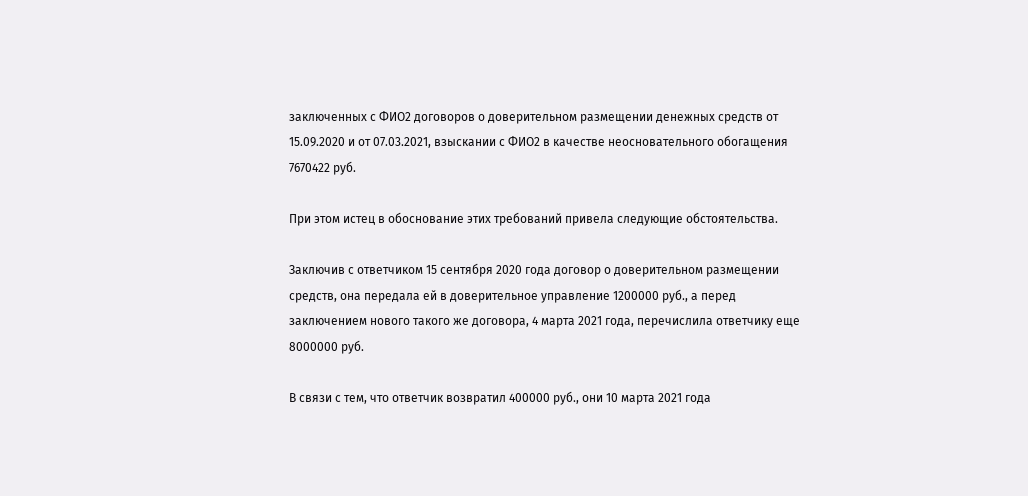заключенных с ФИО2 договоров о доверительном размещении денежных средств от 15.09.2020 и от 07.03.2021, взыскании с ФИО2 в качестве неосновательного обогащения 7670422 руб.

При этом истец в обоснование этих требований привела следующие обстоятельства.

Заключив с ответчиком 15 сентября 2020 года договор о доверительном размещении средств, она передала ей в доверительное управление 1200000 руб., а перед заключением нового такого же договора, 4 марта 2021 года, перечислила ответчику еще 8000000 руб.

В связи с тем, что ответчик возвратил 400000 руб., они 10 марта 2021 года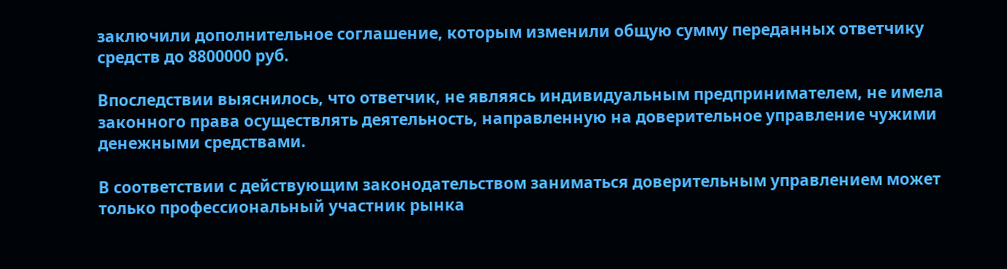заключили дополнительное соглашение, которым изменили общую сумму переданных ответчику средств до 8800000 руб.

Впоследствии выяснилось, что ответчик, не являясь индивидуальным предпринимателем, не имела законного права осуществлять деятельность, направленную на доверительное управление чужими денежными средствами.

В соответствии с действующим законодательством заниматься доверительным управлением может только профессиональный участник рынка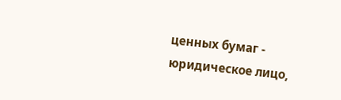ценных бумаг - юридическое лицо,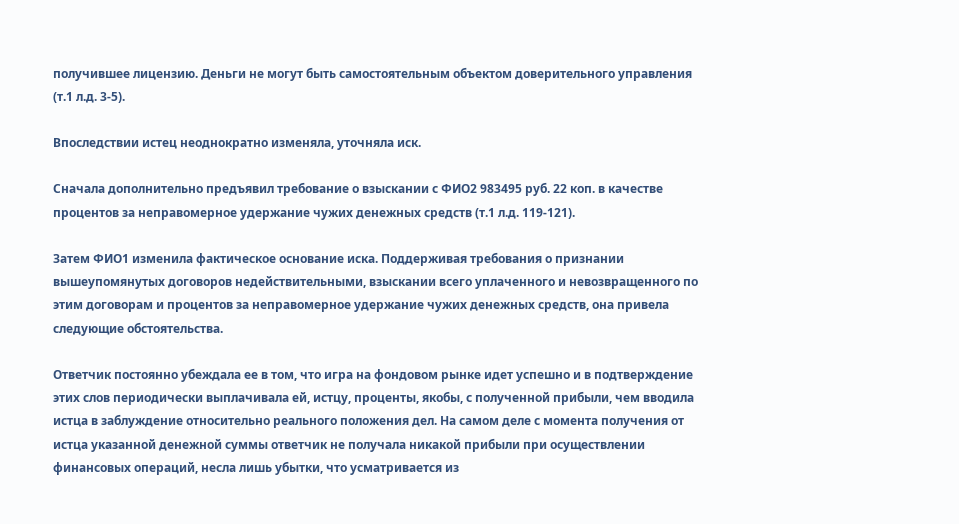получившее лицензию. Деньги не могут быть самостоятельным объектом доверительного управления (т.1 л.д. 3-5).

Впоследствии истец неоднократно изменяла, уточняла иск.

Сначала дополнительно предъявил требование о взыскании с ФИО2 983495 руб. 22 коп. в качестве процентов за неправомерное удержание чужих денежных средств (т.1 л.д. 119-121).

Затем ФИО1 изменила фактическое основание иска. Поддерживая требования о признании вышеупомянутых договоров недействительными, взыскании всего уплаченного и невозвращенного по этим договорам и процентов за неправомерное удержание чужих денежных средств, она привела следующие обстоятельства.

Ответчик постоянно убеждала ее в том, что игра на фондовом рынке идет успешно и в подтверждение этих слов периодически выплачивала ей, истцу, проценты, якобы, с полученной прибыли, чем вводила истца в заблуждение относительно реального положения дел. На самом деле с момента получения от истца указанной денежной суммы ответчик не получала никакой прибыли при осуществлении финансовых операций, несла лишь убытки, что усматривается из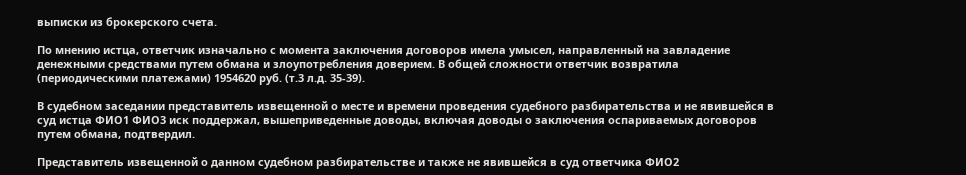выписки из брокерского счета.

По мнению истца, ответчик изначально с момента заключения договоров имела умысел, направленный на завладение денежными средствами путем обмана и злоупотребления доверием. В общей сложности ответчик возвратила (периодическими платежами) 1954620 руб. (т.3 л.д. 35-39).

В судебном заседании представитель извещенной о месте и времени проведения судебного разбирательства и не явившейся в суд истца ФИО1 ФИО3 иск поддержал, вышеприведенные доводы, включая доводы о заключения оспариваемых договоров путем обмана, подтвердил.

Представитель извещенной о данном судебном разбирательстве и также не явившейся в суд ответчика ФИО2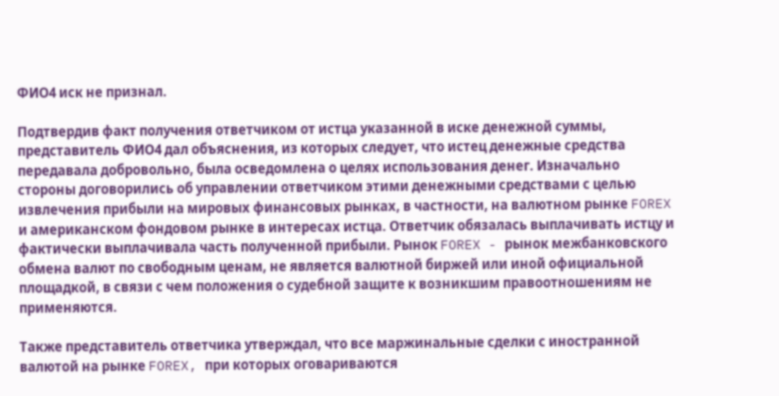ФИО4 иск не признал.

Подтвердив факт получения ответчиком от истца указанной в иске денежной суммы, представитель ФИО4 дал объяснения, из которых следует, что истец денежные средства передавала добровольно, была осведомлена о целях использования денег. Изначально стороны договорились об управлении ответчиком этими денежными средствами с целью извлечения прибыли на мировых финансовых рынках, в частности, на валютном рынке FOREX и американском фондовом рынке в интересах истца. Ответчик обязалась выплачивать истцу и фактически выплачивала часть полученной прибыли. Рынок FOREX - рынок межбанковского обмена валют по свободным ценам, не является валютной биржей или иной официальной площадкой, в связи с чем положения о судебной защите к возникшим правоотношениям не применяются.

Также представитель ответчика утверждал, что все маржинальные сделки с иностранной валютой на рынке FOREX, при которых оговариваются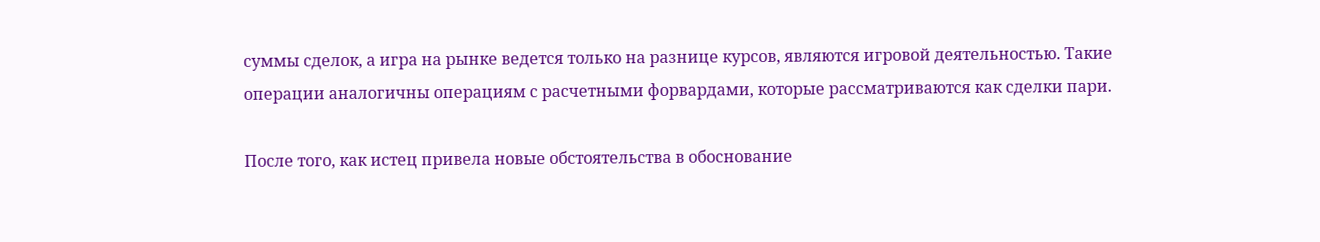суммы сделок, а игра на рынке ведется только на разнице курсов, являются игровой деятельностью. Такие операции аналогичны операциям с расчетными форвардами, которые рассматриваются как сделки пари.

После того, как истец привела новые обстоятельства в обоснование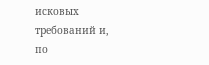исковых требований и, по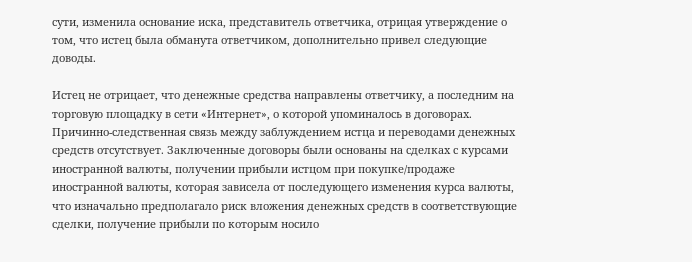сути, изменила основание иска, представитель ответчика, отрицая утверждение о том, что истец была обманута ответчиком, дополнительно привел следующие доводы.

Истец не отрицает, что денежные средства направлены ответчику, а последним на торговую площадку в сети «Интернет», о которой упоминалось в договорах. Причинно-следственная связь между заблуждением истца и переводами денежных средств отсутствует. Заключенные договоры были основаны на сделках с курсами иностранной валюты, получении прибыли истцом при покупке/продаже иностранной валюты, которая зависела от последующего изменения курса валюты, что изначально предполагало риск вложения денежных средств в соответствующие сделки, получение прибыли по которым носило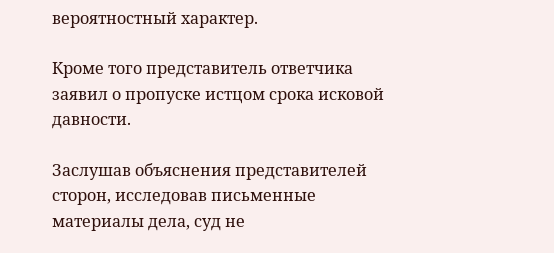вероятностный характер.

Кроме того представитель ответчика заявил о пропуске истцом срока исковой давности.

Заслушав объяснения представителей сторон, исследовав письменные материалы дела, суд не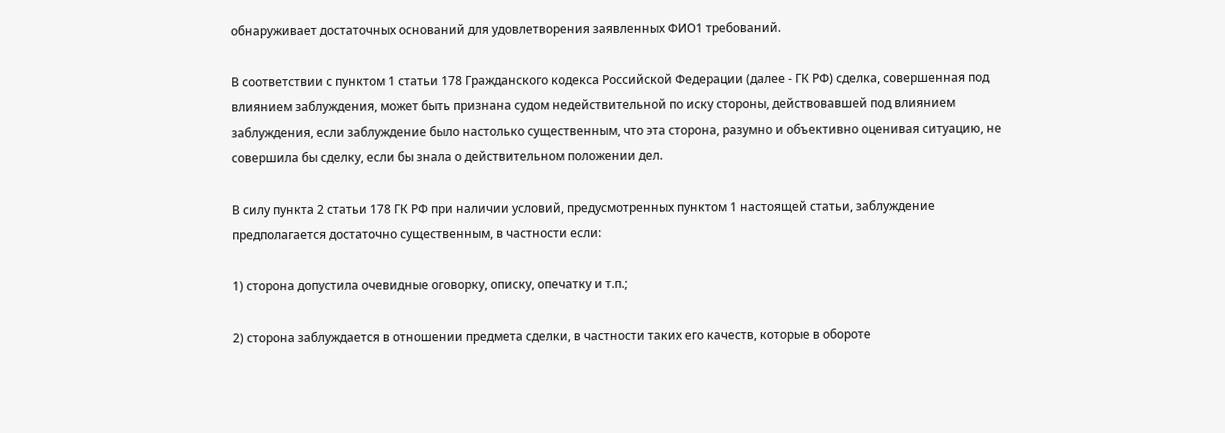обнаруживает достаточных оснований для удовлетворения заявленных ФИО1 требований.

В соответствии с пунктом 1 статьи 178 Гражданского кодекса Российской Федерации (далее - ГК РФ) сделка, совершенная под влиянием заблуждения, может быть признана судом недействительной по иску стороны, действовавшей под влиянием заблуждения, если заблуждение было настолько существенным, что эта сторона, разумно и объективно оценивая ситуацию, не совершила бы сделку, если бы знала о действительном положении дел.

В силу пункта 2 статьи 178 ГК РФ при наличии условий, предусмотренных пунктом 1 настоящей статьи, заблуждение предполагается достаточно существенным, в частности если:

1) сторона допустила очевидные оговорку, описку, опечатку и т.п.;

2) сторона заблуждается в отношении предмета сделки, в частности таких его качеств, которые в обороте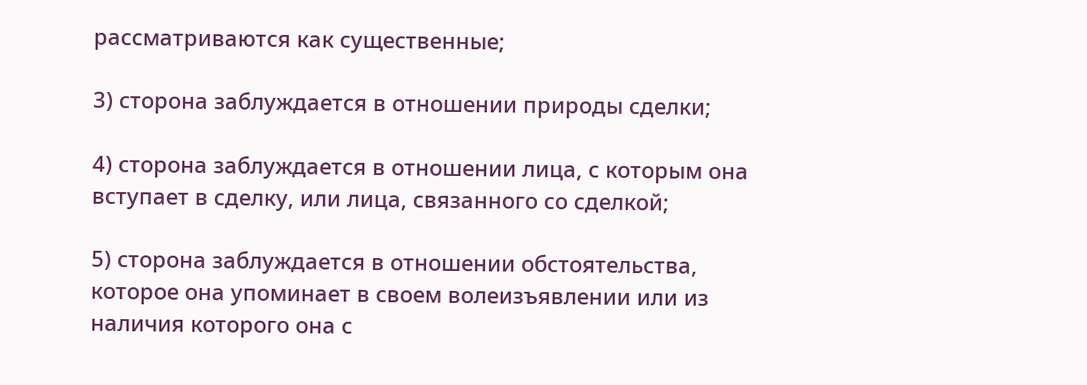рассматриваются как существенные;

3) сторона заблуждается в отношении природы сделки;

4) сторона заблуждается в отношении лица, с которым она вступает в сделку, или лица, связанного со сделкой;

5) сторона заблуждается в отношении обстоятельства, которое она упоминает в своем волеизъявлении или из наличия которого она с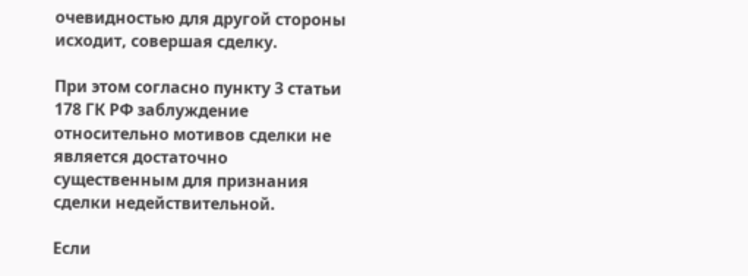очевидностью для другой стороны исходит, совершая сделку.

При этом согласно пункту 3 статьи 178 ГК РФ заблуждение относительно мотивов сделки не является достаточно существенным для признания сделки недействительной.

Если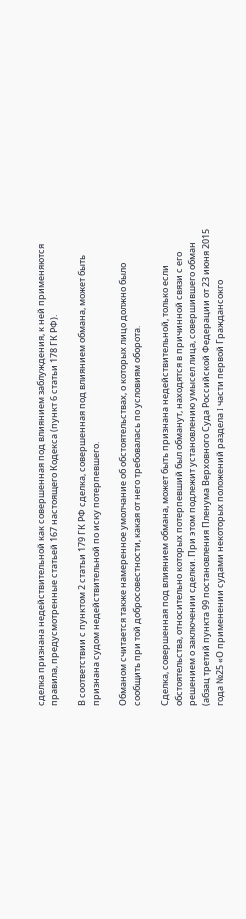сделка признана недействительной как совершенная под влиянием заблуждения, к ней применяются правила, предусмотренные статьей 167 настоящего Кодекса (пункт 6 статьи 178 ГК РФ).

В соответствии с пунктом 2 статьи 179 ГК РФ сделка, совершенная под влиянием обмана, может быть признана судом недействительной по иску потерпевшего.

Обманом считается также намеренное умолчание об обстоятельствах, о которых лицо должно было сообщить при той добросовестности, какая от него требовалась по условиям оборота.

Сделка, совершенная под влиянием обмана, может быть признана недействительной, только если обстоятельства, относительно которых потерпевший был обманут, находятся в причинной связи с его решением о заключении сделки. При этом подлежит установлению умысел лица, совершившего обман (абзац третий пункта 99 постановления Пленума Верховного Суда Российской Федерации от 23 июня 2015 года №25 «О применении судами некоторых положений раздела I части первой Граждансокго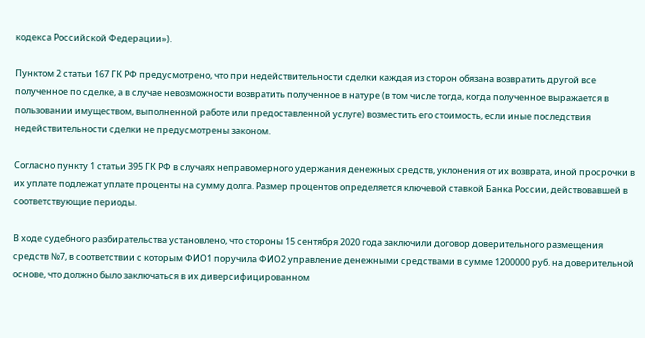кодекса Российской Федерации»).

Пунктом 2 статьи 167 ГК РФ предусмотрено, что при недействительности сделки каждая из сторон обязана возвратить другой все полученное по сделке, а в случае невозможности возвратить полученное в натуре (в том числе тогда, когда полученное выражается в пользовании имуществом, выполненной работе или предоставленной услуге) возместить его стоимость, если иные последствия недействительности сделки не предусмотрены законом.

Согласно пункту 1 статьи 395 ГК РФ в случаях неправомерного удержания денежных средств, уклонения от их возврата, иной просрочки в их уплате подлежат уплате проценты на сумму долга. Размер процентов определяется ключевой ставкой Банка России, действовавшей в соответствующие периоды.

В ходе судебного разбирательства установлено, что стороны 15 сентября 2020 года заключили договор доверительного размещения средств №7, в соответствии с которым ФИО1 поручила ФИО2 управление денежными средствами в сумме 1200000 руб. на доверительной основе, что должно было заключаться в их диверсифицированном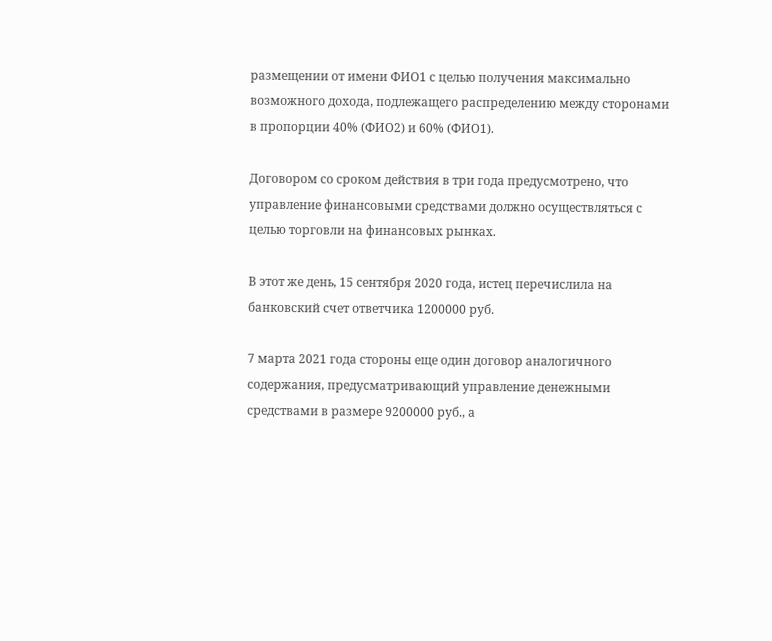размещении от имени ФИО1 с целью получения максимально возможного дохода, подлежащего распределению между сторонами в пропорции 40% (ФИО2) и 60% (ФИО1).

Договором со сроком действия в три года предусмотрено, что управление финансовыми средствами должно осуществляться с целью торговли на финансовых рынках.

В этот же день, 15 сентября 2020 года, истец перечислила на банковский счет ответчика 1200000 руб.

7 марта 2021 года стороны еще один договор аналогичного содержания, предусматривающий управление денежными средствами в размере 9200000 руб., а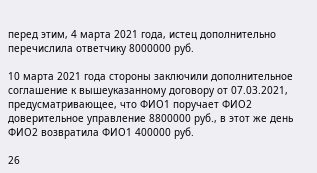перед этим, 4 марта 2021 года, истец дополнительно перечислила ответчику 8000000 руб.

10 марта 2021 года стороны заключили дополнительное соглашение к вышеуказанному договору от 07.03.2021, предусматривающее, что ФИО1 поручает ФИО2 доверительное управление 8800000 руб., в этот же день ФИО2 возвратила ФИО1 400000 руб.

26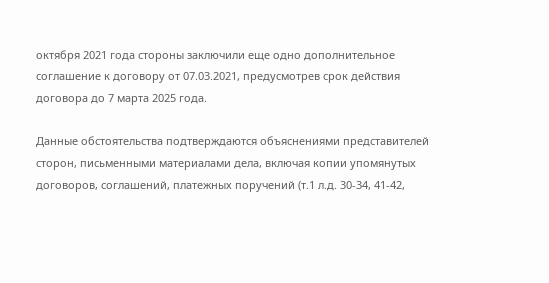октября 2021 года стороны заключили еще одно дополнительное соглашение к договору от 07.03.2021, предусмотрев срок действия договора до 7 марта 2025 года.

Данные обстоятельства подтверждаются объяснениями представителей сторон, письменными материалами дела, включая копии упомянутых договоров, соглашений, платежных поручений (т.1 л.д. 30-34, 41-42,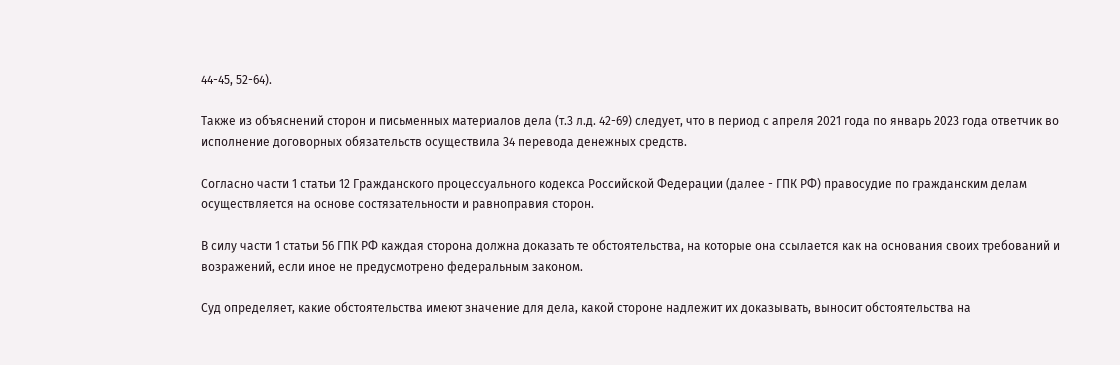44-45, 52-64).

Также из объяснений сторон и письменных материалов дела (т.3 л.д. 42-69) следует, что в период с апреля 2021 года по январь 2023 года ответчик во исполнение договорных обязательств осуществила 34 перевода денежных средств.

Согласно части 1 статьи 12 Гражданского процессуального кодекса Российской Федерации (далее - ГПК РФ) правосудие по гражданским делам осуществляется на основе состязательности и равноправия сторон.

В силу части 1 статьи 56 ГПК РФ каждая сторона должна доказать те обстоятельства, на которые она ссылается как на основания своих требований и возражений, если иное не предусмотрено федеральным законом.

Суд определяет, какие обстоятельства имеют значение для дела, какой стороне надлежит их доказывать, выносит обстоятельства на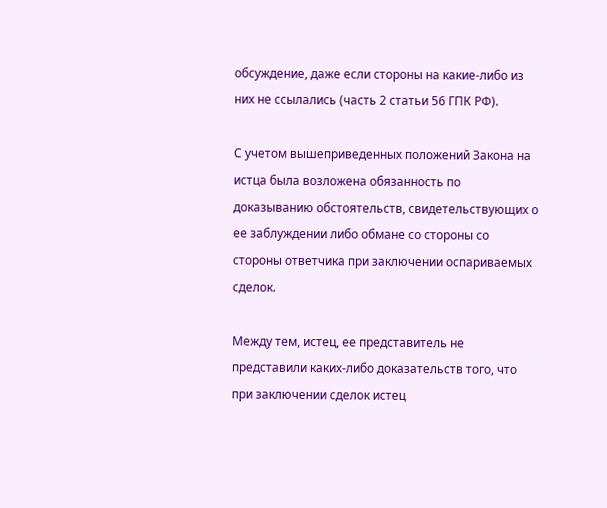обсуждение, даже если стороны на какие-либо из них не ссылались (часть 2 статьи 56 ГПК РФ).

С учетом вышеприведенных положений Закона на истца была возложена обязанность по доказыванию обстоятельств, свидетельствующих о ее заблуждении либо обмане со стороны со стороны ответчика при заключении оспариваемых сделок.

Между тем, истец, ее представитель не представили каких-либо доказательств того, что при заключении сделок истец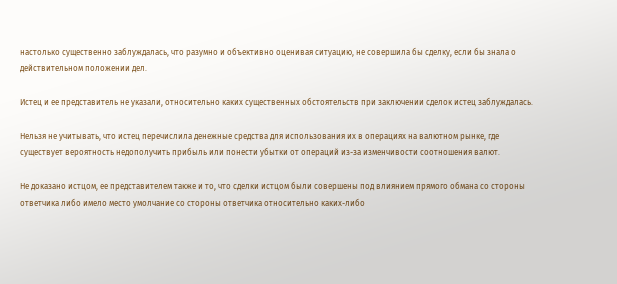настолько существенно заблуждалась, что разумно и объективно оценивая ситуацию, не совершила бы сделку, если бы знала о действительном положении дел.

Истец и ее представитель не указали, относительно каких существенных обстоятельств при заключении сделок истец заблуждалась.

Нельзя не учитывать, что истец перечислила денежные средства для использования их в операциях на валютном рынке, где существует вероятность недополучить прибыль или понести убытки от операций из-за изменчивости соотношения валют.

Не доказано истцом, ее представителем также и то, что сделки истцом были совершены под влиянием прямого обмана со стороны ответчика либо имело место умолчание со стороны ответчика относительно каких-либо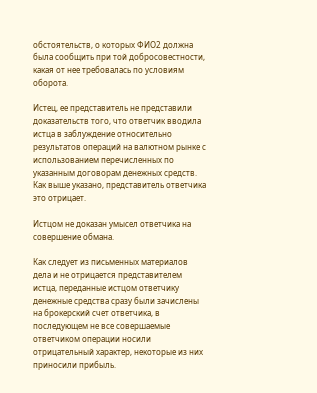обстоятельств, о которых ФИО2 должна была сообщить при той добросовестности, какая от нее требовалась по условиям оборота.

Истец, ее представитель не представили доказательств того, что ответчик вводила истца в заблуждение относительно результатов операций на валютном рынке с использованием перечисленных по указанным договорам денежных средств. Как выше указано, представитель ответчика это отрицает.

Истцом не доказан умысел ответчика на совершение обмана.

Как следует из письменных материалов дела и не отрицается представителем истца, переданные истцом ответчику денежные средства сразу были зачислены на брокерский счет ответчика, в последующем не все совершаемые ответчиком операции носили отрицательный характер, некоторые из них приносили прибыль.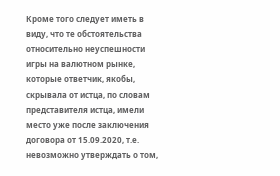Кроме того следует иметь в виду, что те обстоятельства относительно неуспешности игры на валютном рынке, которые ответчик, якобы, скрывала от истца, по словам представителя истца, имели место уже после заключения договора от 15.09.2020, т.е. невозможно утверждать о том,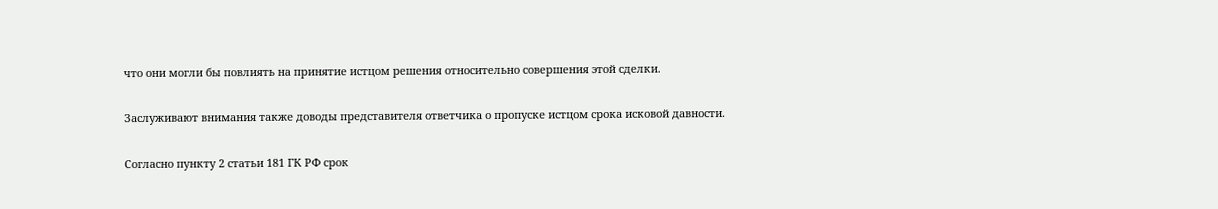что они могли бы повлиять на принятие истцом решения относительно совершения этой сделки.

Заслуживают внимания также доводы представителя ответчика о пропуске истцом срока исковой давности.

Согласно пункту 2 статьи 181 ГК РФ срок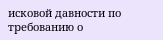исковой давности по требованию о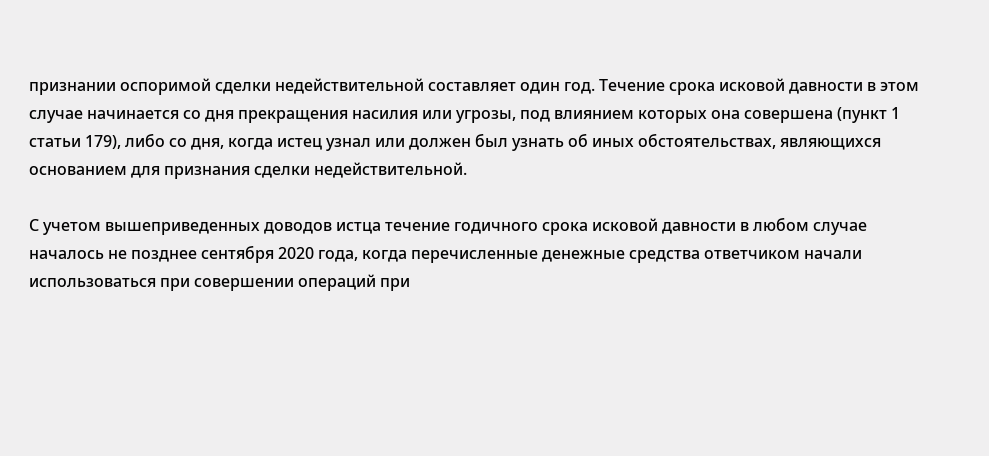признании оспоримой сделки недействительной составляет один год. Течение срока исковой давности в этом случае начинается со дня прекращения насилия или угрозы, под влиянием которых она совершена (пункт 1 статьи 179), либо со дня, когда истец узнал или должен был узнать об иных обстоятельствах, являющихся основанием для признания сделки недействительной.

С учетом вышеприведенных доводов истца течение годичного срока исковой давности в любом случае началось не позднее сентября 2020 года, когда перечисленные денежные средства ответчиком начали использоваться при совершении операций при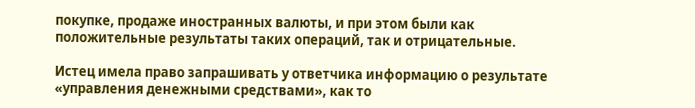покупке, продаже иностранных валюты, и при этом были как положительные результаты таких операций, так и отрицательные.

Истец имела право запрашивать у ответчика информацию о результате «управления денежными средствами», как то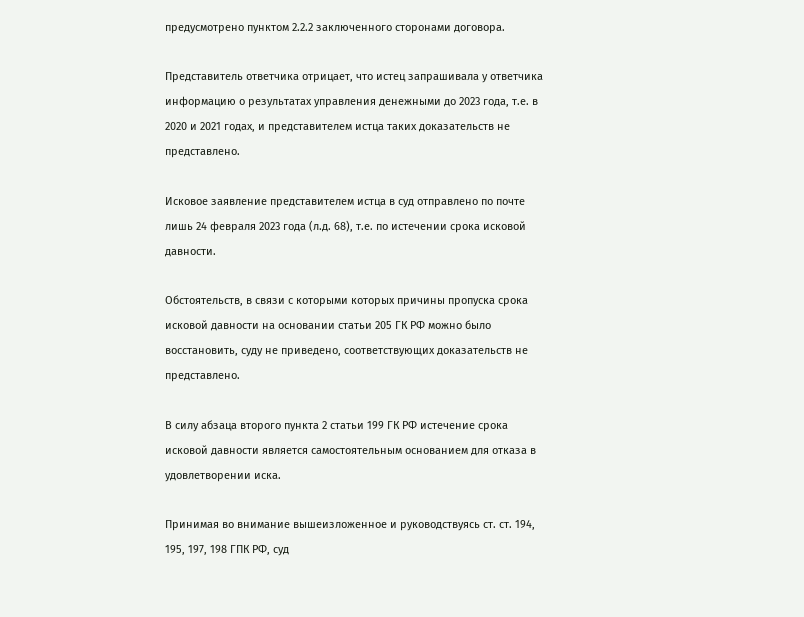предусмотрено пунктом 2.2.2 заключенного сторонами договора.

Представитель ответчика отрицает, что истец запрашивала у ответчика информацию о результатах управления денежными до 2023 года, т.е. в 2020 и 2021 годах, и представителем истца таких доказательств не представлено.

Исковое заявление представителем истца в суд отправлено по почте лишь 24 февраля 2023 года (л.д. 68), т.е. по истечении срока исковой давности.

Обстоятельств, в связи с которыми которых причины пропуска срока исковой давности на основании статьи 205 ГК РФ можно было восстановить, суду не приведено, соответствующих доказательств не представлено.

В силу абзаца второго пункта 2 статьи 199 ГК РФ истечение срока исковой давности является самостоятельным основанием для отказа в удовлетворении иска.

Принимая во внимание вышеизложенное и руководствуясь ст. ст. 194, 195, 197, 198 ГПК РФ, суд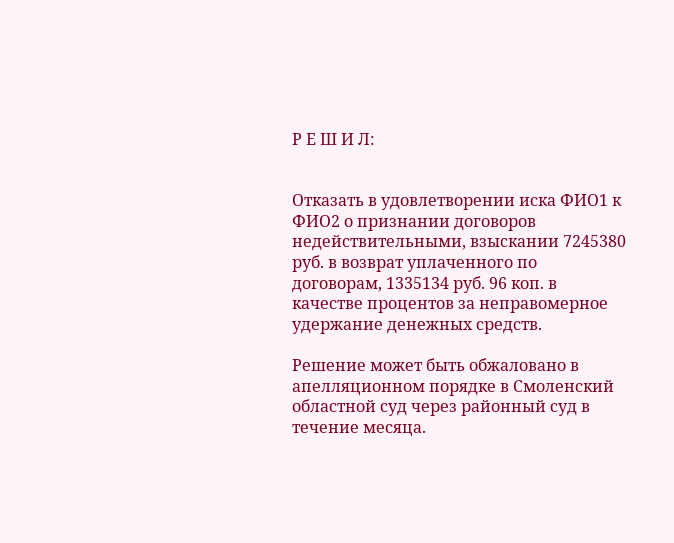Р Е Ш И Л:


Отказать в удовлетворении иска ФИО1 к ФИО2 о признании договоров недействительными, взыскании 7245380 руб. в возврат уплаченного по договорам, 1335134 руб. 96 коп. в качестве процентов за неправомерное удержание денежных средств.

Решение может быть обжаловано в апелляционном порядке в Смоленский областной суд через районный суд в течение месяца.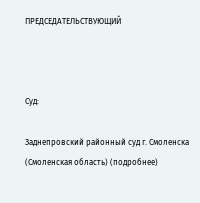ПРЕДСЕДАТЕЛЬСТВУЮЩИЙ



Суд:

Заднепровский районный суд г. Смоленска (Смоленская область) (подробнее)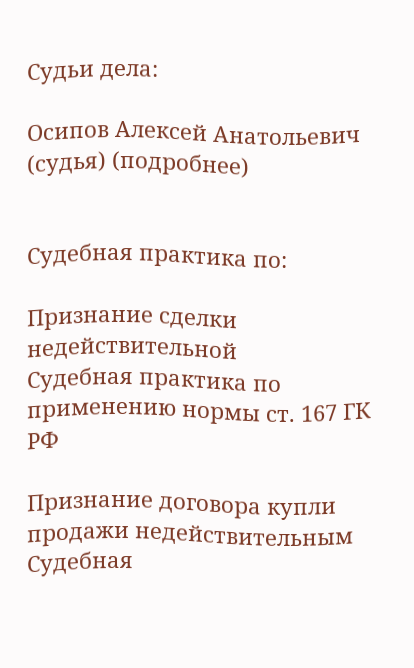Судьи дела:

Осипов Алексей Анатольевич (судья) (подробнее)


Судебная практика по:

Признание сделки недействительной
Судебная практика по применению нормы ст. 167 ГК РФ

Признание договора купли продажи недействительным
Судебная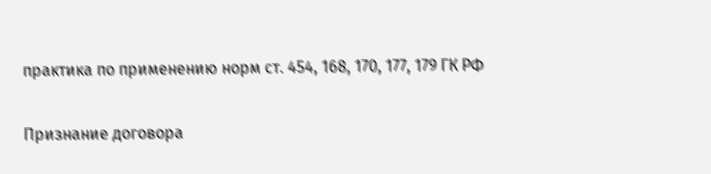практика по применению норм ст. 454, 168, 170, 177, 179 ГК РФ

Признание договора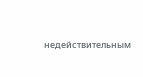недействительным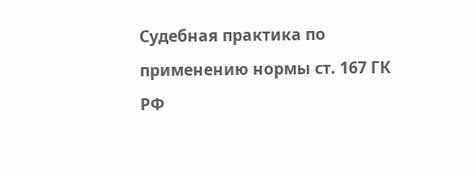Судебная практика по применению нормы ст. 167 ГК РФ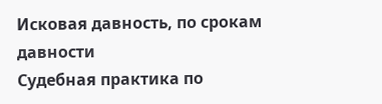Исковая давность, по срокам давности
Судебная практика по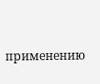применению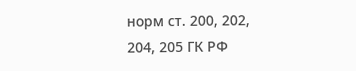норм ст. 200, 202, 204, 205 ГК РФ